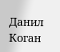Данил Коган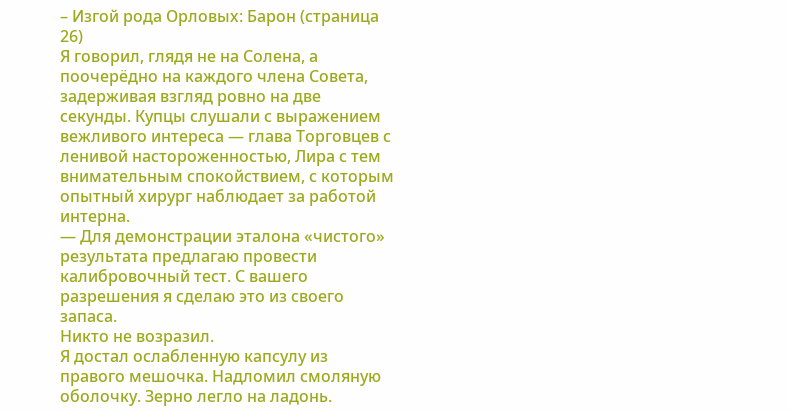– Изгой рода Орловых: Барон (страница 26)
Я говорил, глядя не на Солена, а поочерёдно на каждого члена Совета, задерживая взгляд ровно на две секунды. Купцы слушали с выражением вежливого интереса — глава Торговцев с ленивой настороженностью, Лира с тем внимательным спокойствием, с которым опытный хирург наблюдает за работой интерна.
— Для демонстрации эталона «чистого» результата предлагаю провести калибровочный тест. С вашего разрешения я сделаю это из своего запаса.
Никто не возразил.
Я достал ослабленную капсулу из правого мешочка. Надломил смоляную оболочку. Зерно легло на ладонь.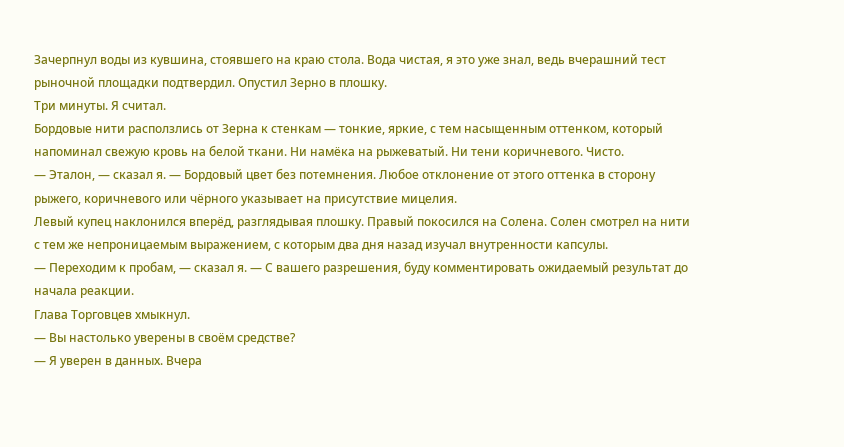Зачерпнул воды из кувшина, стоявшего на краю стола. Вода чистая, я это уже знал, ведь вчерашний тест рыночной площадки подтвердил. Опустил Зерно в плошку.
Три минуты. Я считал.
Бордовые нити расползлись от Зерна к стенкам — тонкие, яркие, с тем насыщенным оттенком, который напоминал свежую кровь на белой ткани. Ни намёка на рыжеватый. Ни тени коричневого. Чисто.
— Эталон, — сказал я. — Бордовый цвет без потемнения. Любое отклонение от этого оттенка в сторону рыжего, коричневого или чёрного указывает на присутствие мицелия.
Левый купец наклонился вперёд, разглядывая плошку. Правый покосился на Солена. Солен смотрел на нити с тем же непроницаемым выражением, с которым два дня назад изучал внутренности капсулы.
— Переходим к пробам, — сказал я. — С вашего разрешения, буду комментировать ожидаемый результат до начала реакции.
Глава Торговцев хмыкнул.
— Вы настолько уверены в своём средстве?
— Я уверен в данных. Вчера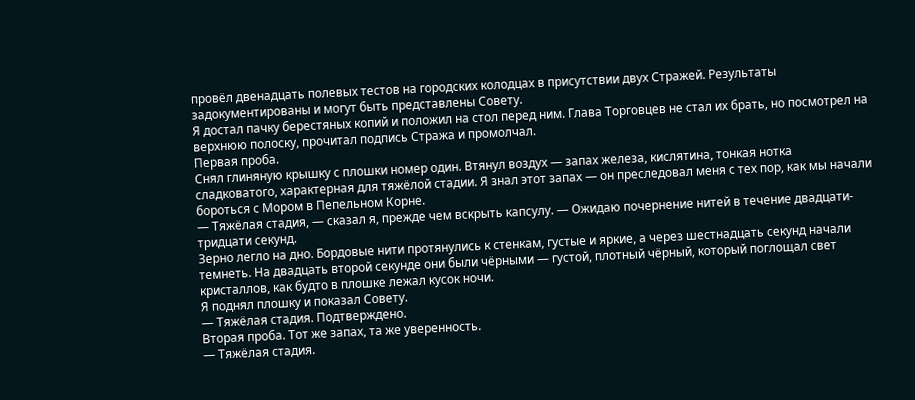провёл двенадцать полевых тестов на городских колодцах в присутствии двух Стражей. Результаты задокументированы и могут быть представлены Совету.
Я достал пачку берестяных копий и положил на стол перед ним. Глава Торговцев не стал их брать, но посмотрел на верхнюю полоску, прочитал подпись Стража и промолчал.
Первая проба.
Снял глиняную крышку с плошки номер один. Втянул воздух — запах железа, кислятина, тонкая нотка сладковатого, характерная для тяжёлой стадии. Я знал этот запах — он преследовал меня с тех пор, как мы начали бороться с Мором в Пепельном Корне.
— Тяжёлая стадия, — сказал я, прежде чем вскрыть капсулу. — Ожидаю почернение нитей в течение двадцати-тридцати секунд.
Зерно легло на дно. Бордовые нити протянулись к стенкам, густые и яркие, а через шестнадцать секунд начали темнеть. На двадцать второй секунде они были чёрными — густой, плотный чёрный, который поглощал свет кристаллов, как будто в плошке лежал кусок ночи.
Я поднял плошку и показал Совету.
— Тяжёлая стадия. Подтверждено.
Вторая проба. Тот же запах, та же уверенность.
— Тяжёлая стадия.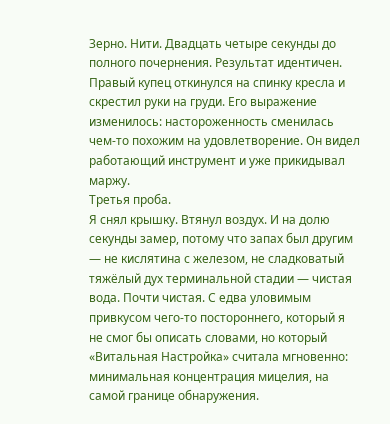Зерно. Нити. Двадцать четыре секунды до полного почернения. Результат идентичен.
Правый купец откинулся на спинку кресла и скрестил руки на груди. Его выражение изменилось: настороженность сменилась чем-то похожим на удовлетворение. Он видел работающий инструмент и уже прикидывал маржу.
Третья проба.
Я снял крышку. Втянул воздух. И на долю секунды замер, потому что запах был другим — не кислятина с железом, не сладковатый тяжёлый дух терминальной стадии — чистая вода. Почти чистая. С едва уловимым привкусом чего-то постороннего, который я не смог бы описать словами, но который «Витальная Настройка» считала мгновенно: минимальная концентрация мицелия, на самой границе обнаружения.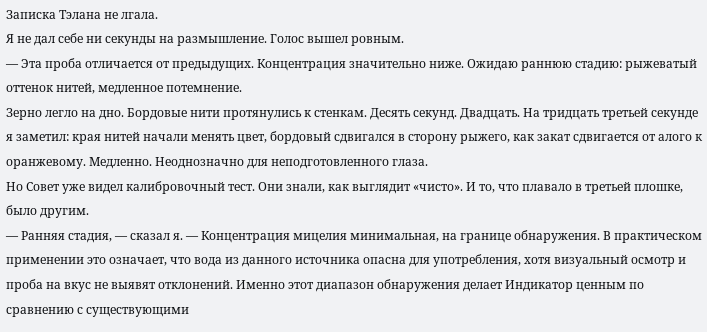Записка Тэлана не лгала.
Я не дал себе ни секунды на размышление. Голос вышел ровным.
— Эта проба отличается от предыдущих. Концентрация значительно ниже. Ожидаю раннюю стадию: рыжеватый оттенок нитей, медленное потемнение.
Зерно легло на дно. Бордовые нити протянулись к стенкам. Десять секунд. Двадцать. На тридцать третьей секунде я заметил: края нитей начали менять цвет, бордовый сдвигался в сторону рыжего, как закат сдвигается от алого к оранжевому. Медленно. Неоднозначно для неподготовленного глаза.
Но Совет уже видел калибровочный тест. Они знали, как выглядит «чисто». И то, что плавало в третьей плошке, было другим.
— Ранняя стадия, — сказал я. — Концентрация мицелия минимальная, на границе обнаружения. В практическом применении это означает, что вода из данного источника опасна для употребления, хотя визуальный осмотр и проба на вкус не выявят отклонений. Именно этот диапазон обнаружения делает Индикатор ценным по сравнению с существующими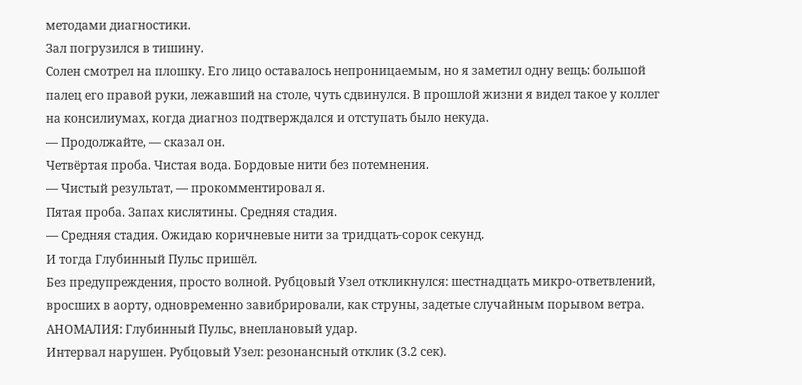методами диагностики.
Зал погрузился в тишину.
Солен смотрел на плошку. Его лицо оставалось непроницаемым, но я заметил одну вещь: большой палец его правой руки, лежавший на столе, чуть сдвинулся. В прошлой жизни я видел такое у коллег на консилиумах, когда диагноз подтверждался и отступать было некуда.
— Продолжайте, — сказал он.
Четвёртая проба. Чистая вода. Бордовые нити без потемнения.
— Чистый результат, — прокомментировал я.
Пятая проба. Запах кислятины. Средняя стадия.
— Средняя стадия. Ожидаю коричневые нити за тридцать-сорок секунд.
И тогда Глубинный Пульс пришёл.
Без предупреждения, просто волной. Рубцовый Узел откликнулся: шестнадцать микро-ответвлений, вросших в аорту, одновременно завибрировали, как струны, задетые случайным порывом ветра.
АНОМАЛИЯ: Глубинный Пульс, внеплановый удар.
Интервал нарушен. Рубцовый Узел: резонансный отклик (3.2 сек).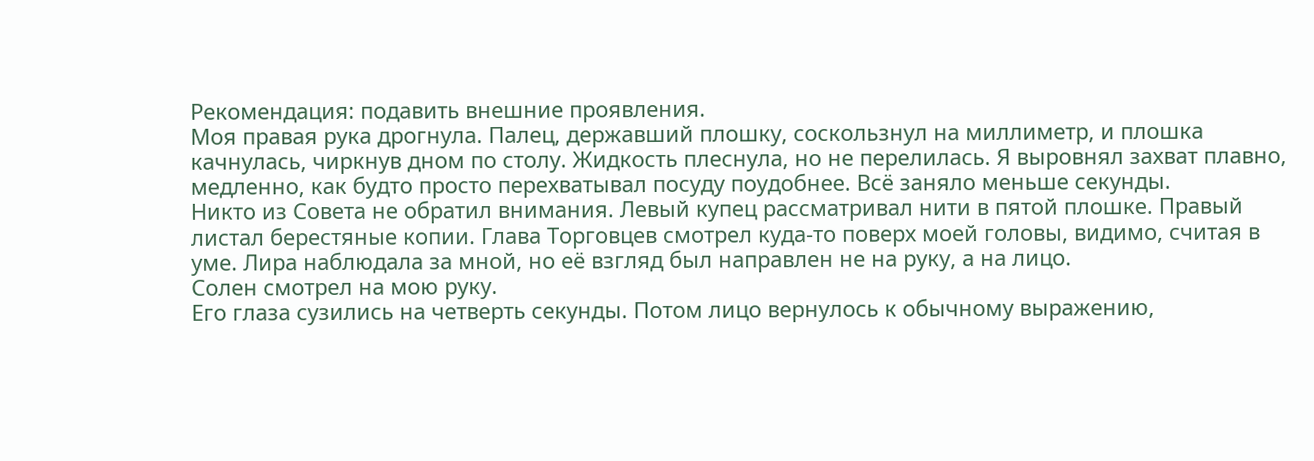Рекомендация: подавить внешние проявления.
Моя правая рука дрогнула. Палец, державший плошку, соскользнул на миллиметр, и плошка качнулась, чиркнув дном по столу. Жидкость плеснула, но не перелилась. Я выровнял захват плавно, медленно, как будто просто перехватывал посуду поудобнее. Всё заняло меньше секунды.
Никто из Совета не обратил внимания. Левый купец рассматривал нити в пятой плошке. Правый листал берестяные копии. Глава Торговцев смотрел куда-то поверх моей головы, видимо, считая в уме. Лира наблюдала за мной, но её взгляд был направлен не на руку, а на лицо.
Солен смотрел на мою руку.
Его глаза сузились на четверть секунды. Потом лицо вернулось к обычному выражению,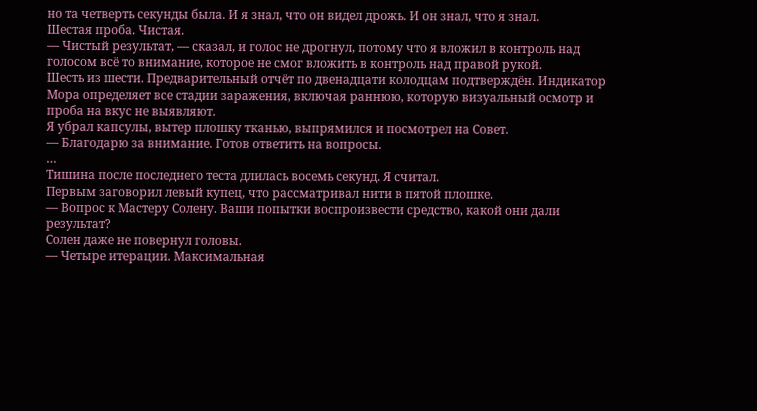но та четверть секунды была. И я знал, что он видел дрожь. И он знал, что я знал.
Шестая проба. Чистая.
— Чистый результат, — сказал, и голос не дрогнул, потому что я вложил в контроль над голосом всё то внимание, которое не смог вложить в контроль над правой рукой.
Шесть из шести. Предварительный отчёт по двенадцати колодцам подтверждён. Индикатор Мора определяет все стадии заражения, включая раннюю, которую визуальный осмотр и проба на вкус не выявляют.
Я убрал капсулы, вытер плошку тканью, выпрямился и посмотрел на Совет.
— Благодарю за внимание. Готов ответить на вопросы.
…
Тишина после последнего теста длилась восемь секунд. Я считал.
Первым заговорил левый купец, что рассматривал нити в пятой плошке.
— Вопрос к Мастеру Солену. Ваши попытки воспроизвести средство, какой они дали результат?
Солен даже не повернул головы.
— Четыре итерации. Максимальная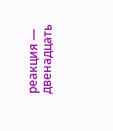реакция — двенадцать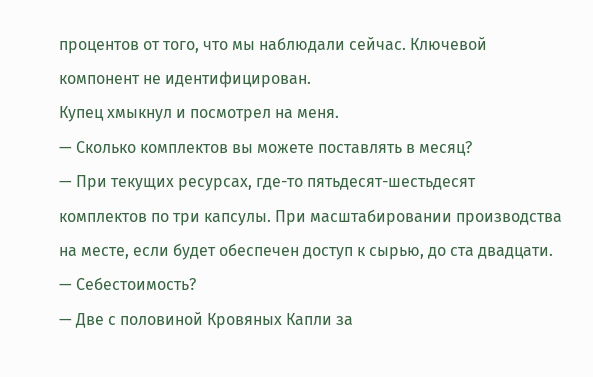процентов от того, что мы наблюдали сейчас. Ключевой компонент не идентифицирован.
Купец хмыкнул и посмотрел на меня.
— Сколько комплектов вы можете поставлять в месяц?
— При текущих ресурсах, где-то пятьдесят-шестьдесят комплектов по три капсулы. При масштабировании производства на месте, если будет обеспечен доступ к сырью, до ста двадцати.
— Себестоимость?
— Две с половиной Кровяных Капли за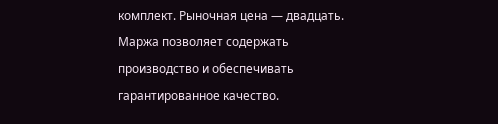комплект. Рыночная цена — двадцать. Маржа позволяет содержать производство и обеспечивать гарантированное качество.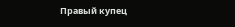Правый купец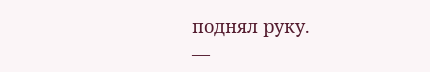поднял руку.
—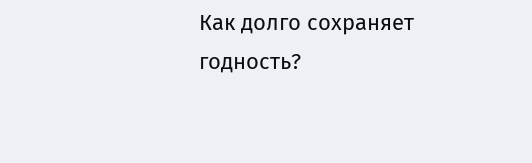Как долго сохраняет годность?